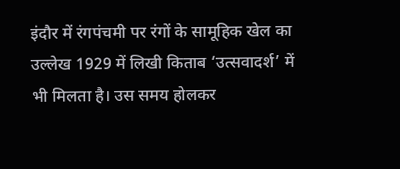इंदौर में रंगपंचमी पर रंगों के सामूहिक खेल का उल्लेख 1929 में लिखी किताब ‘उत्सवादर्श’ में भी मिलता है। उस समय होलकर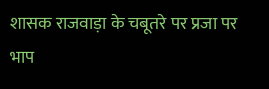शासक राजवाड़ा के चबूतरे पर प्रजा पर भाप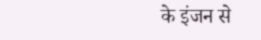के इंजन से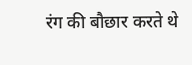रंग की बौछार करते थे